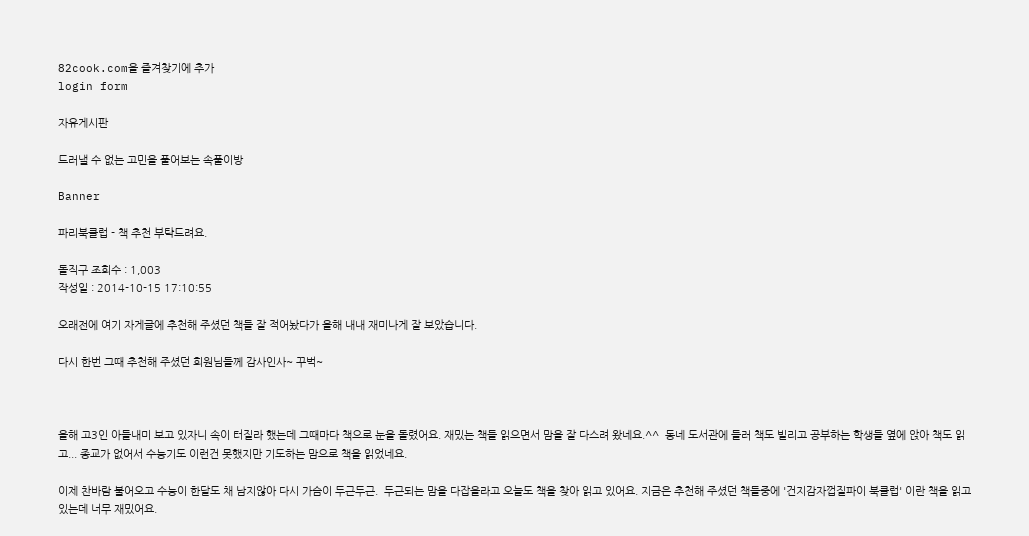82cook.com을 즐겨찾기에 추가
login form

자유게시판

드러낼 수 없는 고민을 풀어보는 속풀이방

Banner

파리북클럽 - 책 추천 부탁드려요.

돌직구 조회수 : 1,003
작성일 : 2014-10-15 17:10:55

오래전에 여기 자게글에 추천해 주셨던 책들 잘 적어놨다가 올해 내내 재미나게 잘 보았습니다.

다시 한번 그때 추천해 주셨던 회원님들께 감사인사~ 꾸벅~



올해 고3인 아들내미 보고 있자니 속이 터질라 했는데 그때마다 책으로 눈을 돌렸어요. 재밌는 책들 읽으면서 맘을 잘 다스려 왔네요.^^  동네 도서관에 들러 책도 빌리고 공부하는 학생들 옆에 앉아 책도 읽고... 종교가 없어서 수능기도 이런건 못했지만 기도하는 맘으로 책을 읽었네요.

이제 찬바람 불어오고 수능이 한달도 채 남지않아 다시 가슴이 두근두근.  두근되는 맘을 다잡을라고 오늘도 책을 찾아 읽고 있어요. 지금은 추천해 주셨던 책들중에 '건지감자껍질파이 북클럽' 이란 책을 읽고 있는데 너무 재밌어요.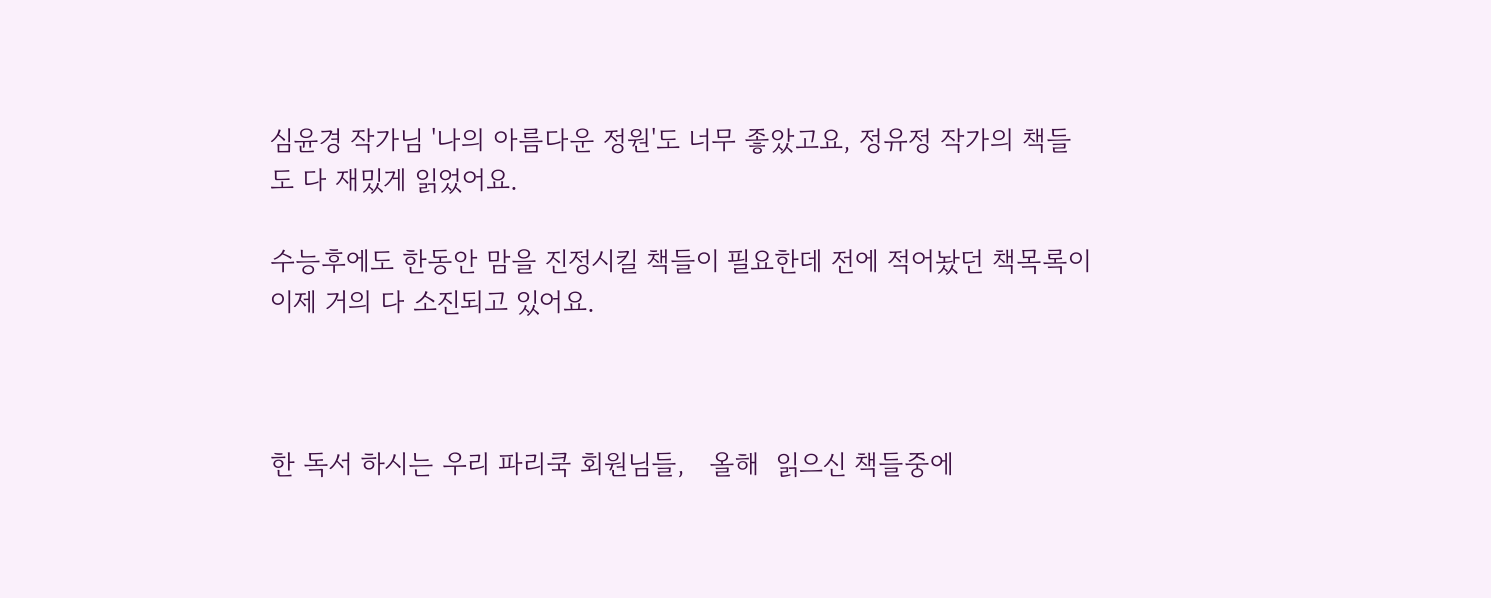심윤경 작가님 '나의 아름다운 정원'도 너무 좋았고요, 정유정 작가의 책들도 다 재밌게 읽었어요.

수능후에도 한동안 맘을 진정시킬 책들이 필요한데 전에 적어놨던 책목록이 이제 거의 다 소진되고 있어요.



한 독서 하시는 우리 파리쿡 회원님들,   올해  읽으신 책들중에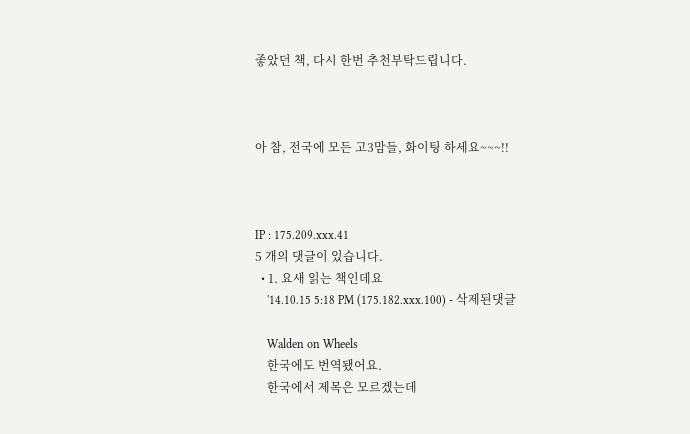좋았던 책, 다시 한번 추천부탁드립니다.



아 참, 전국에 모든 고3맘들, 화이팅 하세요~~~!!



IP : 175.209.xxx.41
5 개의 댓글이 있습니다.
  • 1. 요새 읽는 책인데요
    '14.10.15 5:18 PM (175.182.xxx.100) - 삭제된댓글

    Walden on Wheels
    한국에도 번역됐어요.
    한국에서 제목은 모르겠는데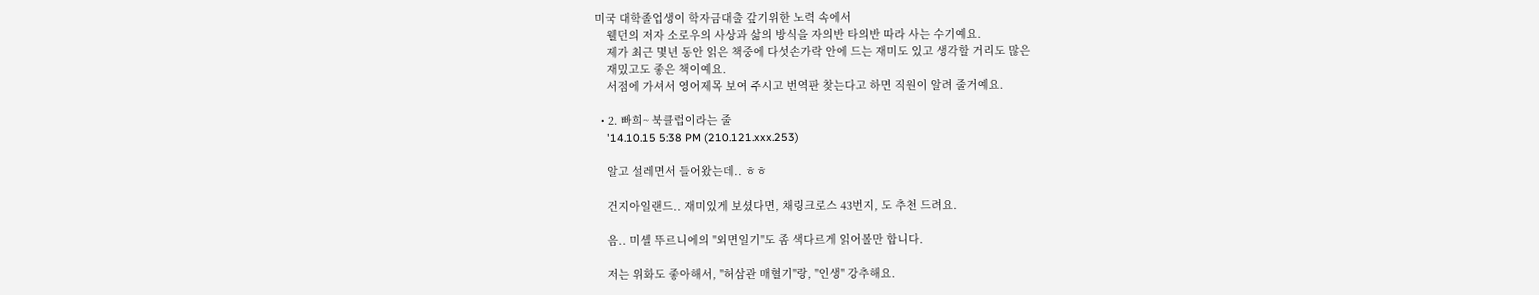미국 대학졸업생이 학자금대출 갚기위한 노력 속에서
    웰던의 저자 소로우의 사상과 삶의 방식을 자의반 타의반 따라 사는 수기예요.
    제가 최근 몇년 동안 읽은 책중에 다섯손가락 안에 드는 재미도 있고 생각할 거리도 많은
    재밌고도 좋은 책이예요.
    서점에 가셔서 영어제목 보여 주시고 번역판 찾는다고 하면 직원이 알려 줄거예요.

  • 2. 빠희~ 북클럽이라는 줄
    '14.10.15 5:38 PM (210.121.xxx.253)

    알고 설레면서 들어왔는데.. ㅎㅎ

    건지아일랜드.. 재미있게 보셨다면, 채링크로스 43번지, 도 추천 드려요.

    음.. 미셸 뚜르니에의 "외면일기"도 좀 색다르게 읽어볼만 합니다.

    저는 위화도 좋아해서, "허삼관 매혈기"랑, "인생" 강추해요.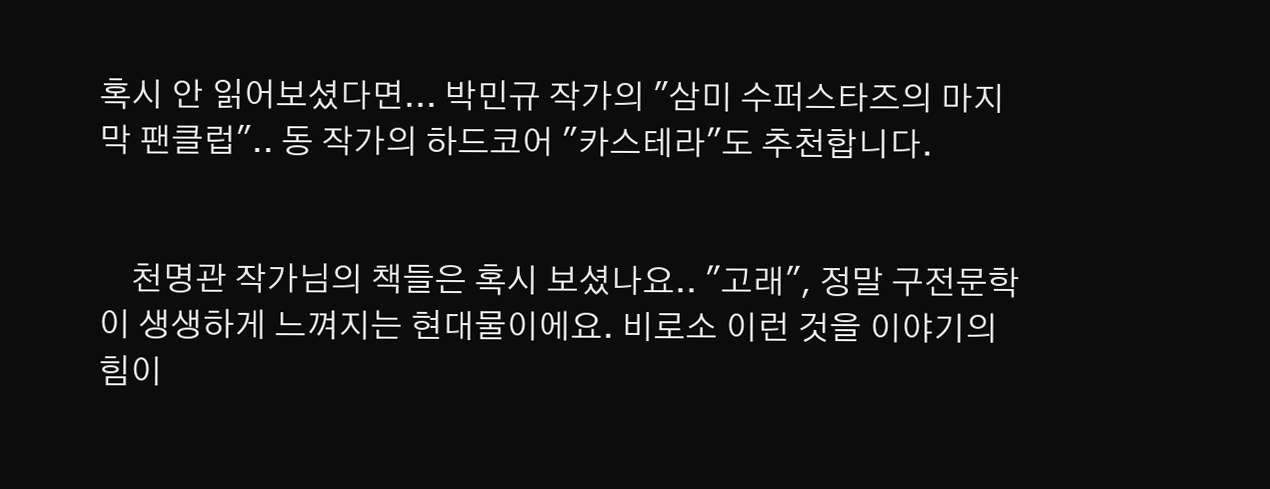혹시 안 읽어보셨다면... 박민규 작가의 "삼미 수퍼스타즈의 마지막 팬클럽".. 동 작가의 하드코어 "카스테라"도 추천합니다.


    천명관 작가님의 책들은 혹시 보셨나요.. "고래", 정말 구전문학이 생생하게 느껴지는 현대물이에요. 비로소 이런 것을 이야기의 힘이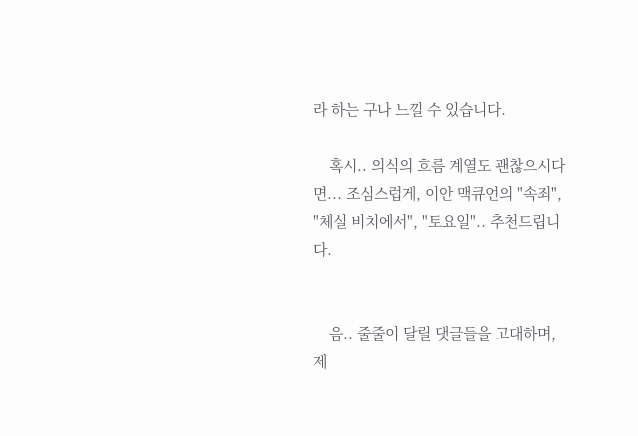라 하는 구나 느낄 수 있습니다.

    혹시.. 의식의 흐름 계열도 괜찮으시다면... 조심스럽게, 이안 맥큐언의 "속죄", "체실 비치에서", "토요일".. 추천드립니다.


    음.. 줄줄이 달릴 댓글들을 고대하며, 제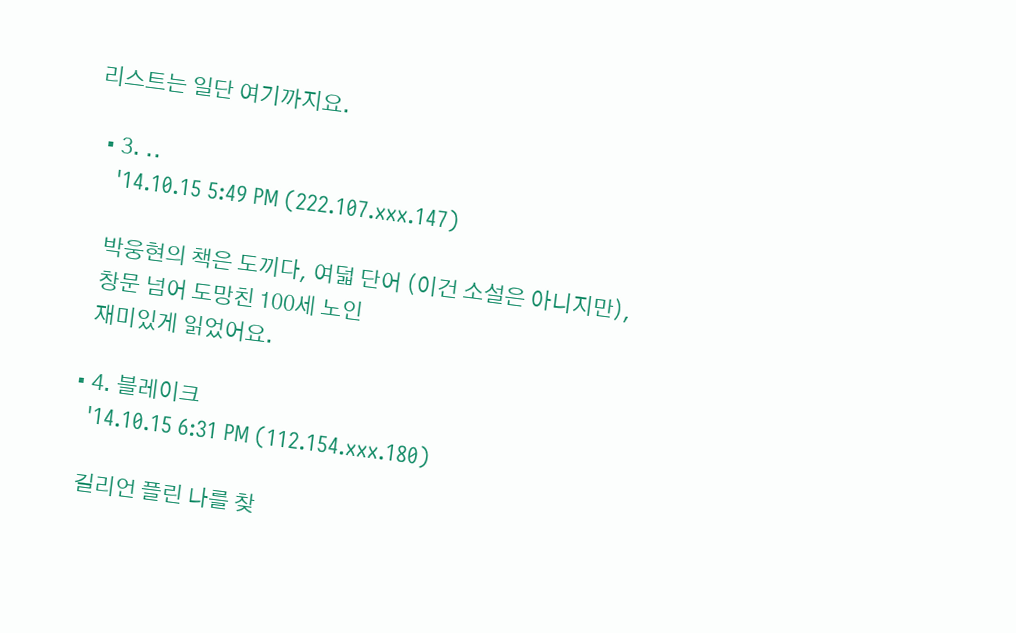리스트는 일단 여기까지요.

  • 3. ..
    '14.10.15 5:49 PM (222.107.xxx.147)

    박웅현의 책은 도끼다, 여덟 단어 (이건 소설은 아니지만),
    창문 넘어 도망친 100세 노인
    재미있게 읽었어요.

  • 4. 블레이크
    '14.10.15 6:31 PM (112.154.xxx.180)

    길리언 플린 나를 찾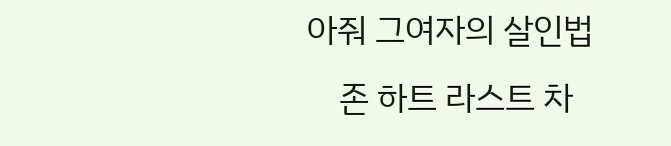아줘 그여자의 살인법
    존 하트 라스트 차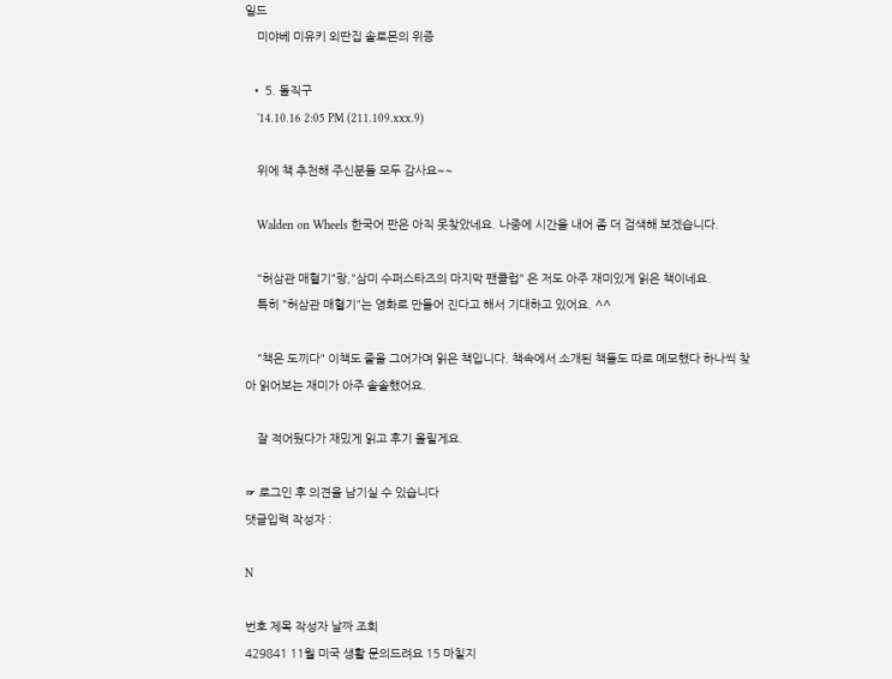일드
    미야베 미유키 외딴집 솔로몬의 위증

  • 5. 돌직구
    '14.10.16 2:05 PM (211.109.xxx.9)

    위에 책 추천해 주신분들 모두 감사요~~

    Walden on Wheels 한국어 판은 아직 못찾았네요. 나중에 시간을 내어 좀 더 검색해 보겠습니다.

    "허삼관 매혈기"랑,"삼미 수퍼스타즈의 마지막 팬클럽" 은 저도 아주 재미있게 읽은 책이네요.
    특히 "허삼관 매혈기"는 영화로 만들어 진다고 해서 기대하고 있어요. ^^

    "책은 도끼다" 이책도 줄을 그어가며 읽은 책입니다. 책속에서 소개된 책들도 따로 메모했다 하나씩 찾아 읽어보는 재미가 아주 솔솔했어요.

    잘 적어뒀다가 재밌게 읽고 후기 올릴게요.

☞ 로그인 후 의견을 남기실 수 있습니다
댓글입력 작성자 :

N

번호 제목 작성자 날짜 조회
429841 11월 미국 생활 문의드려요 15 마칠지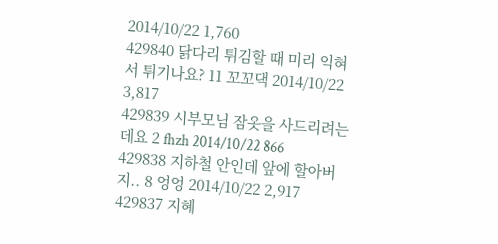2014/10/22 1,760
429840 닭다리 튀김할 때 미리 익혀서 튀기나요? 11 꼬꼬댁 2014/10/22 3,817
429839 시부모님 잠옷을 사드리려는데요 2 fhzh 2014/10/22 866
429838 지하철 안인데 앞에 할아버지.. 8 엉엉 2014/10/22 2,917
429837 지혜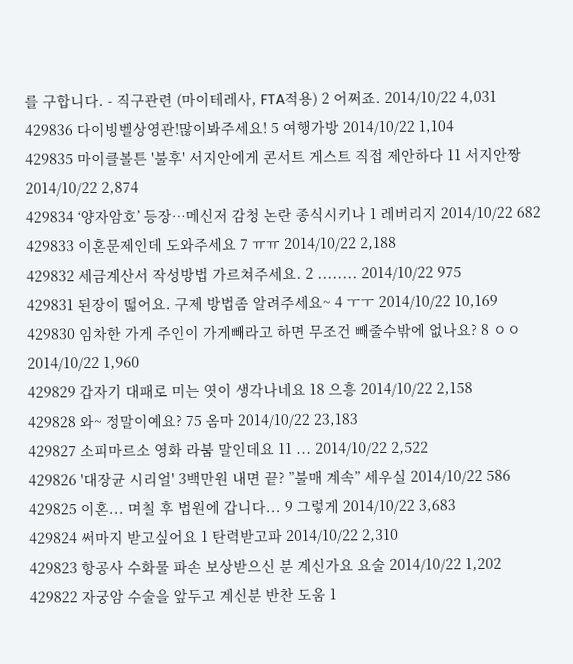를 구합니다. - 직구관련 (마이테레사, FTA적용) 2 어쩌죠. 2014/10/22 4,031
429836 다이빙벨상영관!많이봐주세요! 5 여행가방 2014/10/22 1,104
429835 마이클볼튼 '불후' 서지안에게 콘서트 게스트 직접 제안하다 11 서지안짱 2014/10/22 2,874
429834 ‘양자암호’ 등장…메신저 감청 논란 종식시키나 1 레버리지 2014/10/22 682
429833 이혼문제인데 도와주세요 7 ㅠㅠ 2014/10/22 2,188
429832 세금계산서 작성방법 가르쳐주세요. 2 ........ 2014/10/22 975
429831 된장이 떫어요. 구제 방법좀 알려주세요~ 4 ㅜㅜ 2014/10/22 10,169
429830 임차한 가게 주인이 가게빼라고 하면 무조건 빼줄수밖에 없나요? 8 ㅇㅇ 2014/10/22 1,960
429829 갑자기 대패로 미는 엿이 생각나네요 18 으흥 2014/10/22 2,158
429828 와~ 정말이예요? 75 옴마 2014/10/22 23,183
429827 소피마르소 영화 라붐 말인데요 11 ... 2014/10/22 2,522
429826 '대장균 시리얼' 3백만원 내면 끝? ”불매 계속” 세우실 2014/10/22 586
429825 이혼... 며칠 후 법원에 갑니다... 9 그렇게 2014/10/22 3,683
429824 써마지 받고싶어요 1 탄력받고파 2014/10/22 2,310
429823 항공사 수화물 파손 보상받으신 분 계신가요 요술 2014/10/22 1,202
429822 자궁암 수술을 앞두고 계신분 반찬 도움 1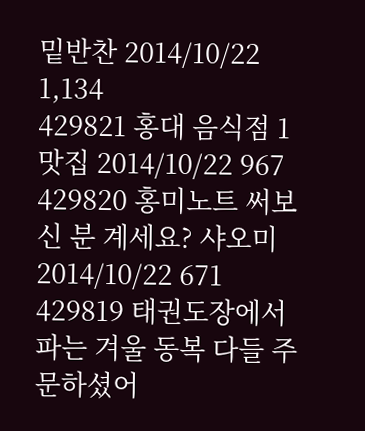밑반찬 2014/10/22 1,134
429821 홍대 음식점 1 맛집 2014/10/22 967
429820 홍미노트 써보신 분 계세요? 샤오미 2014/10/22 671
429819 태권도장에서 파는 겨울 동복 다들 주문하셨어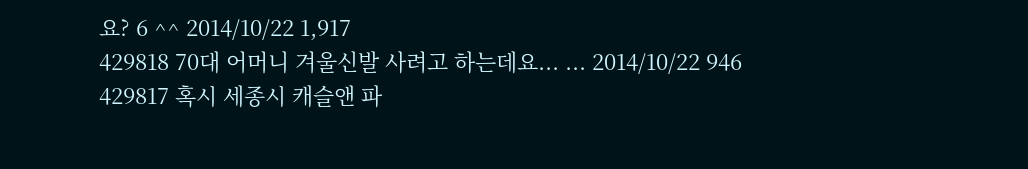요? 6 ^^ 2014/10/22 1,917
429818 70대 어머니 겨울신발 사려고 하는데요... ... 2014/10/22 946
429817 혹시 세종시 캐슬앤 파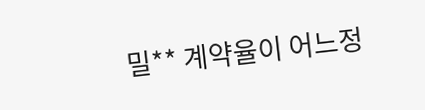밀** 계약율이 어느정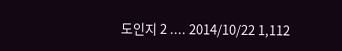도인지 2 .... 2014/10/22 1,112